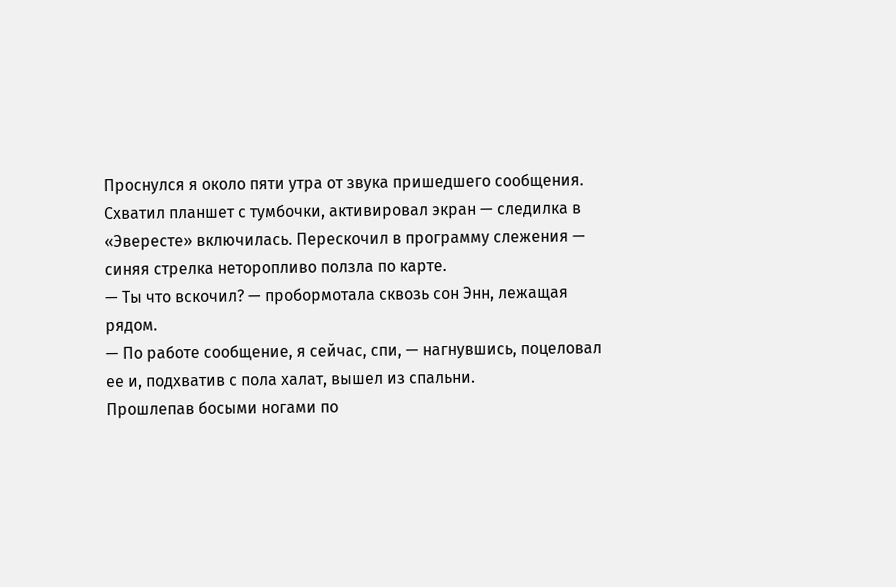Проснулся я около пяти утра от звука пришедшего сообщения. Схватил планшет с тумбочки, активировал экран — следилка в «Эвересте» включилась. Перескочил в программу слежения — синяя стрелка неторопливо ползла по карте.
— Ты что вскочил? — пробормотала сквозь сон Энн, лежащая рядом.
— По работе сообщение, я сейчас, спи, — нагнувшись, поцеловал ее и, подхватив с пола халат, вышел из спальни.
Прошлепав босыми ногами по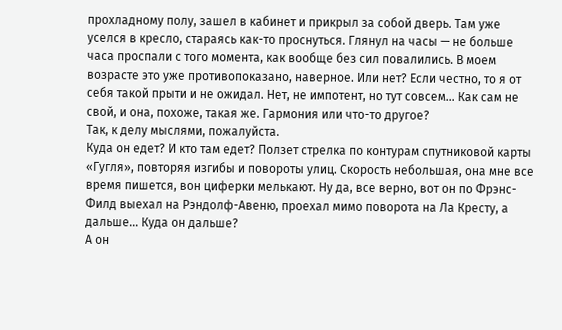прохладному полу, зашел в кабинет и прикрыл за собой дверь. Там уже уселся в кресло, стараясь как-то проснуться. Глянул на часы — не больше часа проспали с того момента, как вообще без сил повалились. В моем возрасте это уже противопоказано, наверное. Или нет? Если честно, то я от себя такой прыти и не ожидал. Нет, не импотент, но тут совсем… Как сам не свой, и она, похоже, такая же. Гармония или что-то другое?
Так, к делу мыслями, пожалуйста.
Куда он едет? И кто там едет? Ползет стрелка по контурам спутниковой карты «Гугля», повторяя изгибы и повороты улиц. Скорость небольшая, она мне все время пишется, вон циферки мелькают. Ну да, все верно, вот он по Фрэнс-Филд выехал на Рэндолф-Авеню, проехал мимо поворота на Ла Кресту, а дальше… Куда он дальше?
А он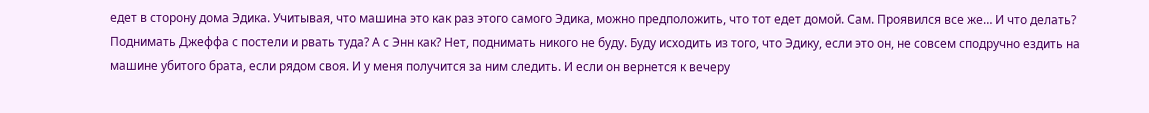едет в сторону дома Эдика. Учитывая, что машина это как раз этого самого Эдика, можно предположить, что тот едет домой. Сам. Проявился все же… И что делать? Поднимать Джеффа с постели и рвать туда? А с Энн как? Нет, поднимать никого не буду. Буду исходить из того, что Эдику, если это он, не совсем сподручно ездить на машине убитого брата, если рядом своя. И у меня получится за ним следить. И если он вернется к вечеру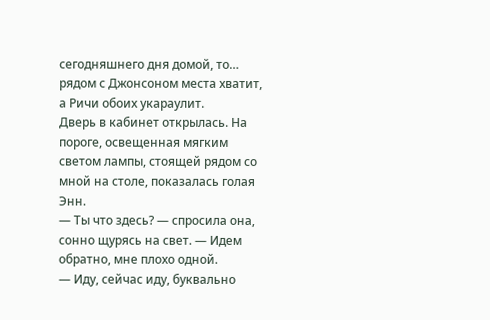сегодняшнего дня домой, то… рядом с Джонсоном места хватит, а Ричи обоих укараулит.
Дверь в кабинет открылась. На пороге, освещенная мягким светом лампы, стоящей рядом со мной на столе, показалась голая Энн.
— Ты что здесь? — спросила она, сонно щурясь на свет. — Идем обратно, мне плохо одной.
— Иду, сейчас иду, буквально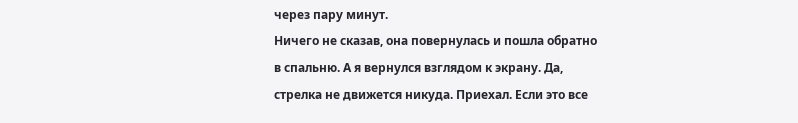через пару минут.
Ничего не сказав, она повернулась и пошла обратно в спальню. А я вернулся взглядом к экрану. Да, стрелка не движется никуда. Приехал. Если это все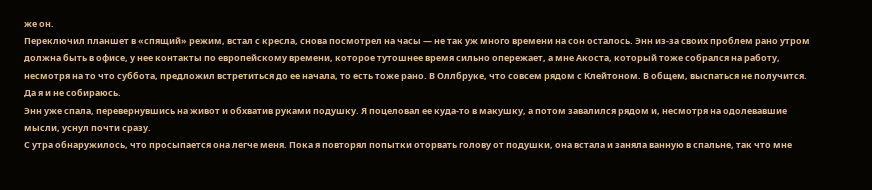же он.
Переключил планшет в «спящий» режим, встал с кресла, снова посмотрел на часы — не так уж много времени на сон осталось. Энн из-за своих проблем рано утром должна быть в офисе, у нее контакты по европейскому времени, которое тутошнее время сильно опережает, а мне Акоста, который тоже собрался на работу, несмотря на то что суббота, предложил встретиться до ее начала, то есть тоже рано. В Оллбруке, что совсем рядом с Клейтоном. В общем, выспаться не получится. Да я и не собираюсь.
Энн уже спала, перевернувшись на живот и обхватив руками подушку. Я поцеловал ее куда-то в макушку, а потом завалился рядом и, несмотря на одолевавшие мысли, уснул почти сразу.
С утра обнаружилось, что просыпается она легче меня. Пока я повторял попытки оторвать голову от подушки, она встала и заняла ванную в спальне, так что мне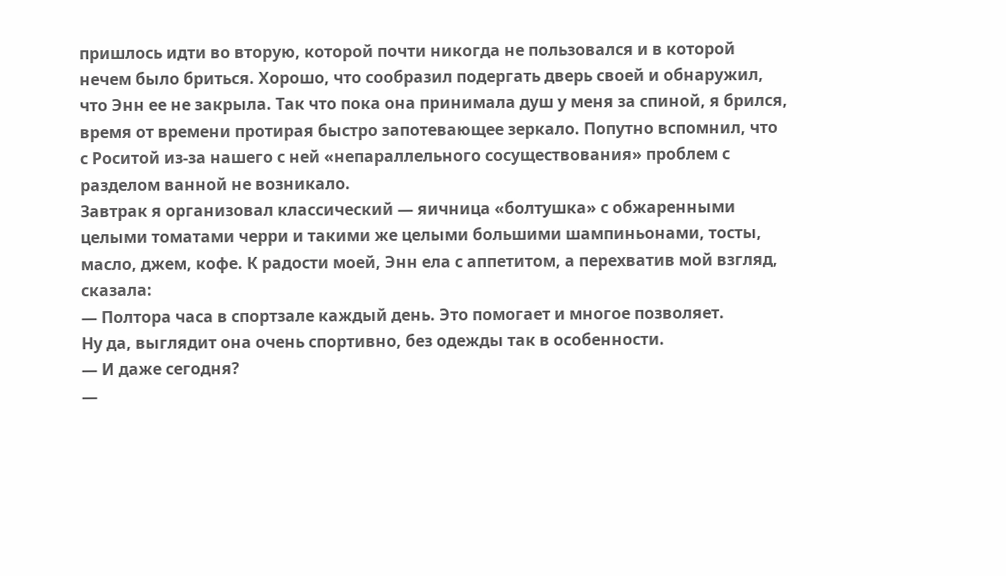пришлось идти во вторую, которой почти никогда не пользовался и в которой нечем было бриться. Хорошо, что сообразил подергать дверь своей и обнаружил, что Энн ее не закрыла. Так что пока она принимала душ у меня за спиной, я брился, время от времени протирая быстро запотевающее зеркало. Попутно вспомнил, что с Роситой из-за нашего с ней «непараллельного сосуществования» проблем с разделом ванной не возникало.
Завтрак я организовал классический — яичница «болтушка» с обжаренными целыми томатами черри и такими же целыми большими шампиньонами, тосты, масло, джем, кофе. К радости моей, Энн ела с аппетитом, а перехватив мой взгляд, сказала:
— Полтора часа в спортзале каждый день. Это помогает и многое позволяет.
Ну да, выглядит она очень спортивно, без одежды так в особенности.
— И даже сегодня?
—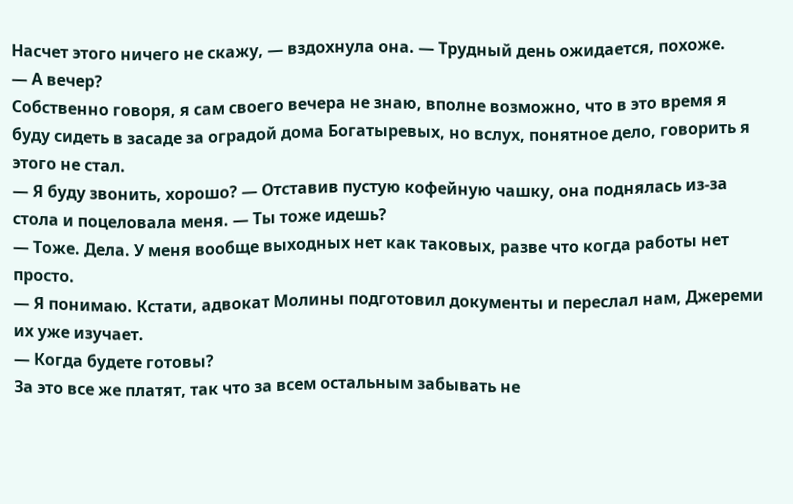Насчет этого ничего не скажу, — вздохнула она. — Трудный день ожидается, похоже.
— А вечер?
Собственно говоря, я сам своего вечера не знаю, вполне возможно, что в это время я буду сидеть в засаде за оградой дома Богатыревых, но вслух, понятное дело, говорить я этого не стал.
— Я буду звонить, хорошо? — Отставив пустую кофейную чашку, она поднялась из-за стола и поцеловала меня. — Ты тоже идешь?
— Тоже. Дела. У меня вообще выходных нет как таковых, разве что когда работы нет просто.
— Я понимаю. Кстати, адвокат Молины подготовил документы и переслал нам, Джереми их уже изучает.
— Когда будете готовы?
За это все же платят, так что за всем остальным забывать не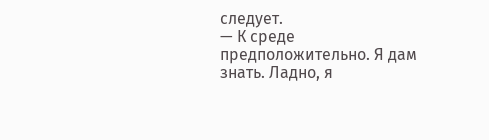следует.
— К среде предположительно. Я дам знать. Ладно, я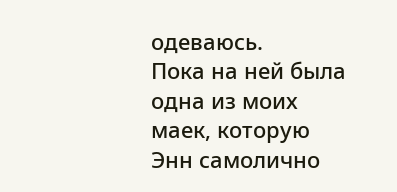одеваюсь.
Пока на ней была одна из моих маек, которую Энн самолично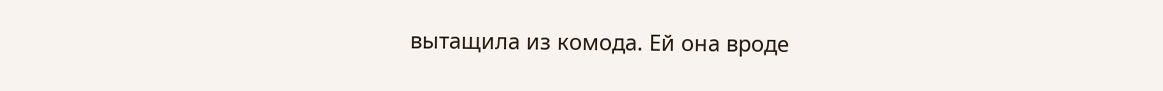вытащила из комода. Ей она вроде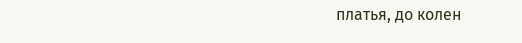платья, до колен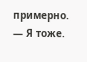примерно.
— Я тоже.